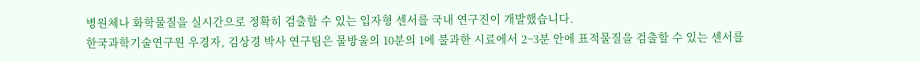병원체나 화학물질을 실시간으로 정확히 검출할 수 있는 입자형 센서를 국내 연구진이 개발했습니다.
한국과학기술연구원 우경자, 김상경 박사 연구팀은 물방울의 10분의 1에 불과한 시료에서 2~3분 안에 표적물질을 검출할 수 있는 센서를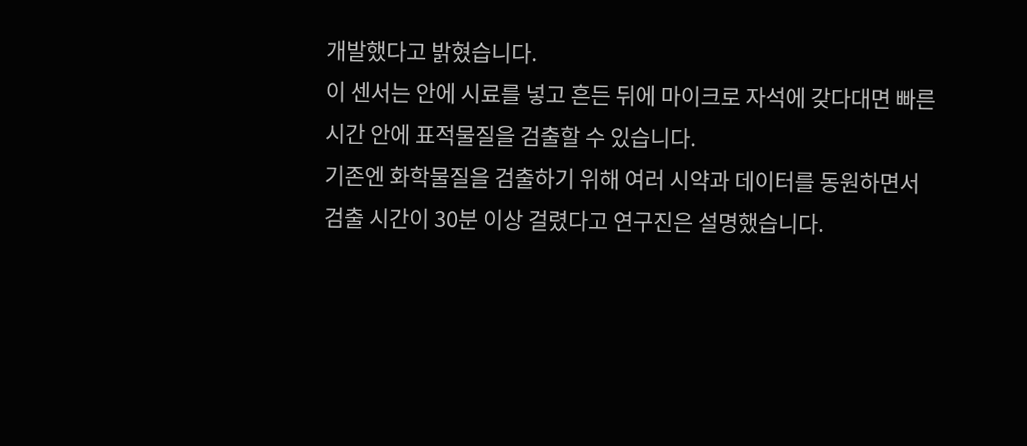개발했다고 밝혔습니다.
이 센서는 안에 시료를 넣고 흔든 뒤에 마이크로 자석에 갖다대면 빠른 시간 안에 표적물질을 검출할 수 있습니다.
기존엔 화학물질을 검출하기 위해 여러 시약과 데이터를 동원하면서 검출 시간이 30분 이상 걸렸다고 연구진은 설명했습니다.